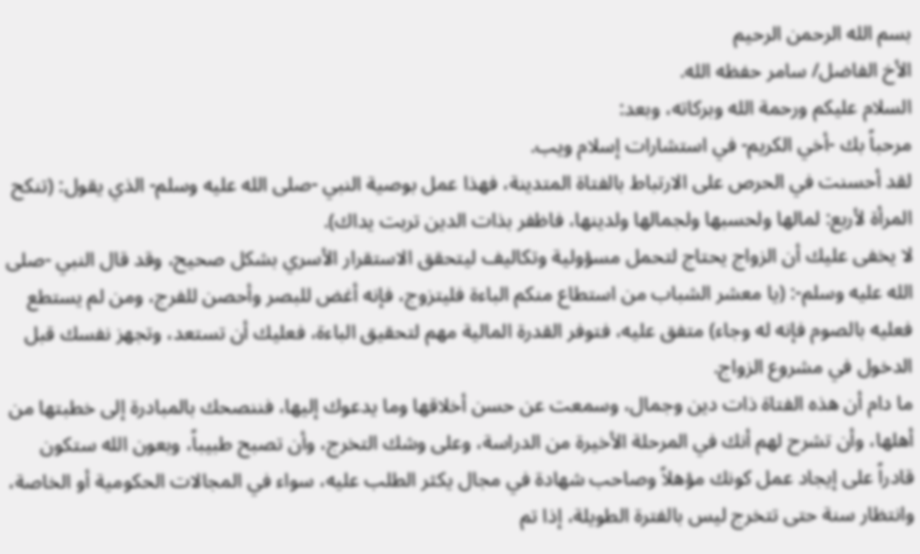بسم الله الرحمن الرحيم
الأخ الفاضل/ سامر حفظه الله.
السلام عليكم ورحمة الله وبركاته، وبعد:
مرحباً بك -أخي الكريم- في استشارات إسلام ويب.
لقد أحسنت في الحرص على الارتباط بالفتاة المتدينة، فهذا عمل بوصية النبي -صلى الله عليه وسلم- الذي يقول: (تنكح المرأة لأربع: لمالها ولحسبها ولجمالها ولدينها، فاظفر بذات الدين تربت يداك).
لا يخفى عليك أن الزواج يحتاج لتحمل مسؤولية وتكاليف ليتحقق الاستقرار الأسري بشكل صحيح، وقد قال النبي -صلى الله عليه وسلم-: (يا معشر الشباب من استطاع منكم الباءة فليتزوج، فإنه أغض للبصر وأحصن للفرج، ومن لم يستطع فعليه بالصوم فإنه له وجاء) متفق عليه، فتوفر القدرة المالية مهم لتحقيق الباءة، فعليك أن تستعد، وتجهز نفسك قبل الدخول في مشروع الزواج.
ما دام أن هذه الفتاة ذات دين وجمال، وسمعت عن حسن أخلاقها وما يدعوك إليها، فننصحك بالمبادرة إلى خطبتها من أهلها، وأن تشرح لهم أنك في المرحلة الأخيرة من الدراسة، وعلى وشك التخرج، وأن تصبح طبيباً، وبعون الله ستكون قادراً على إيجاد عمل كونك مؤهلاً وصاحب شهادة في مجال يكثر الطلب عليه، سواء في المجالات الحكومية أو الخاصة، وانتظار سنة حتى تتخرج ليس بالفترة الطويلة، إذا تم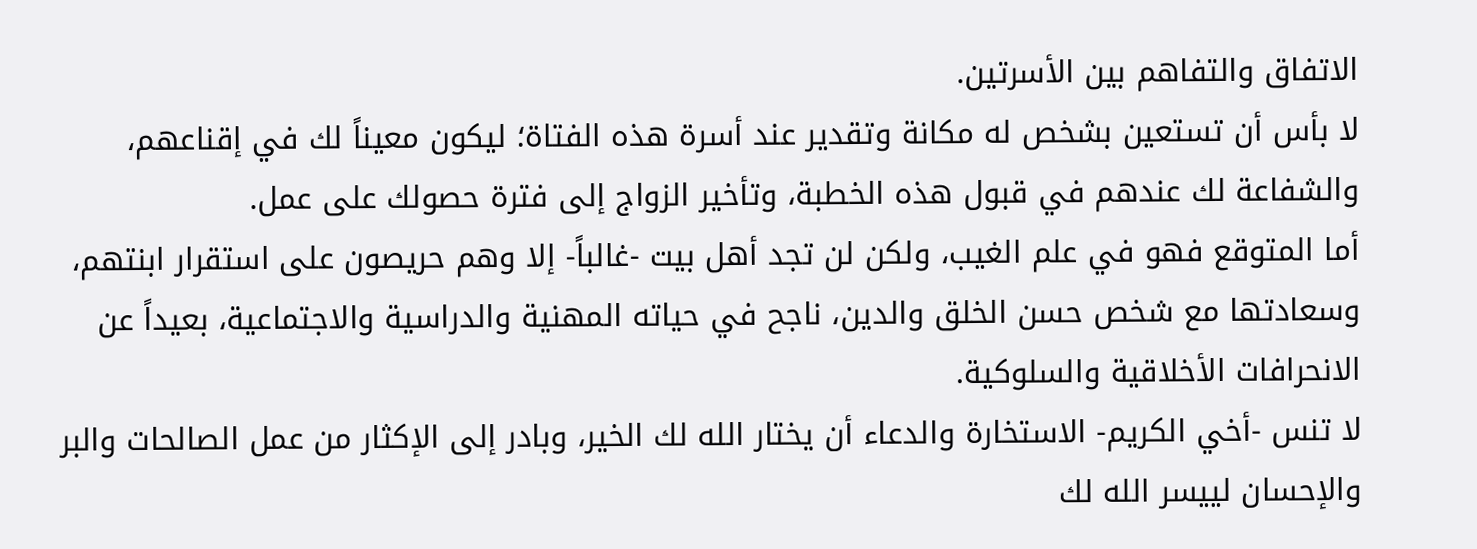الاتفاق والتفاهم بين الأسرتين.
لا بأس أن تستعين بشخص له مكانة وتقدير عند أسرة هذه الفتاة؛ ليكون معيناً لك في إقناعهم، والشفاعة لك عندهم في قبول هذه الخطبة، وتأخير الزواج إلى فترة حصولك على عمل.
أما المتوقع فهو في علم الغيب، ولكن لن تجد أهل بيت -غالباً- إلا وهم حريصون على استقرار ابنتهم، وسعادتها مع شخص حسن الخلق والدين، ناجح في حياته المهنية والدراسية والاجتماعية، بعيداً عن الانحرافات الأخلاقية والسلوكية.
لا تنس -أخي الكريم- الاستخارة والدعاء أن يختار الله لك الخير، وبادر إلى الإكثار من عمل الصالحات والبر والإحسان لييسر الله لك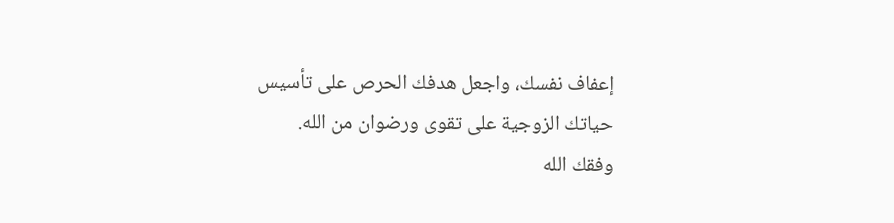إعفاف نفسك، واجعل هدفك الحرص على تأسيس حياتك الزوجية على تقوى ورضوان من الله.
وفقك الله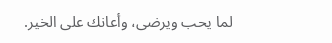لما يحب ويرضى، وأعانك على الخير.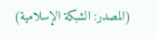(المصدر: الشبكة الإسلامية)